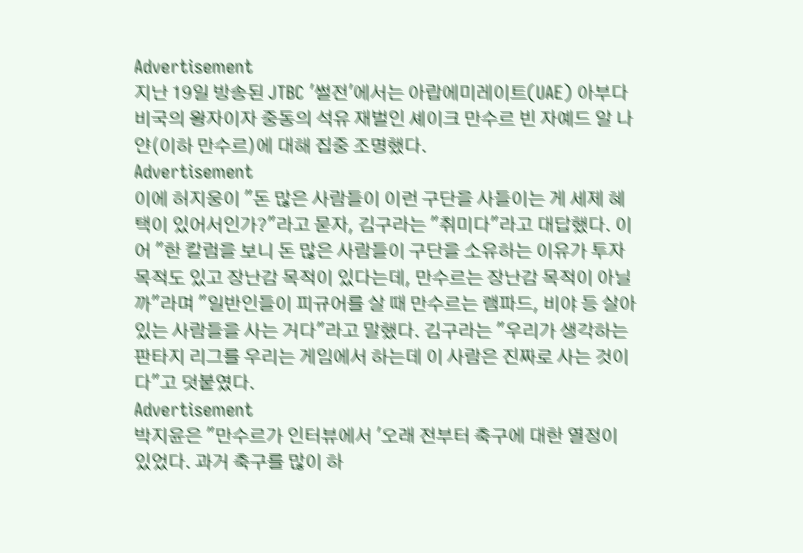Advertisement
지난 19일 방송된 JTBC '썰전'에서는 아랍에미레이트(UAE) 아부다비국의 왕자이자 중동의 석유 재벌인 셰이크 만수르 빈 자예드 알 나얀(이하 만수르)에 대해 집중 조명했다.
Advertisement
이에 허지웅이 "돈 많은 사람들이 이런 구단을 사들이는 게 세제 혜택이 있어서인가?"라고 묻자, 김구라는 "취미다"라고 대답했다. 이어 "한 칼럼을 보니 돈 많은 사람들이 구단을 소유하는 이유가 투자 목적도 있고 장난감 목적이 있다는데, 만수르는 장난감 목적이 아닐까"라며 "일반인들이 피규어를 살 때 만수르는 램파드, 비야 등 살아있는 사람들을 사는 거다"라고 말했다. 김구라는 "우리가 생각하는 판타지 리그를 우리는 게임에서 하는데 이 사람은 진짜로 사는 것이다"고 덧붙였다.
Advertisement
박지윤은 "만수르가 인터뷰에서 '오래 전부터 축구에 대한 열정이 있었다. 과거 축구를 많이 하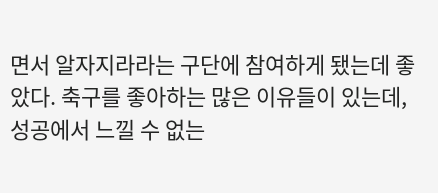면서 알자지라라는 구단에 참여하게 됐는데 좋았다. 축구를 좋아하는 많은 이유들이 있는데, 성공에서 느낄 수 없는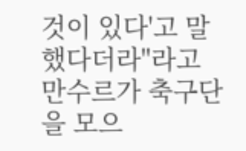것이 있다'고 말했다더라"라고 만수르가 축구단을 모으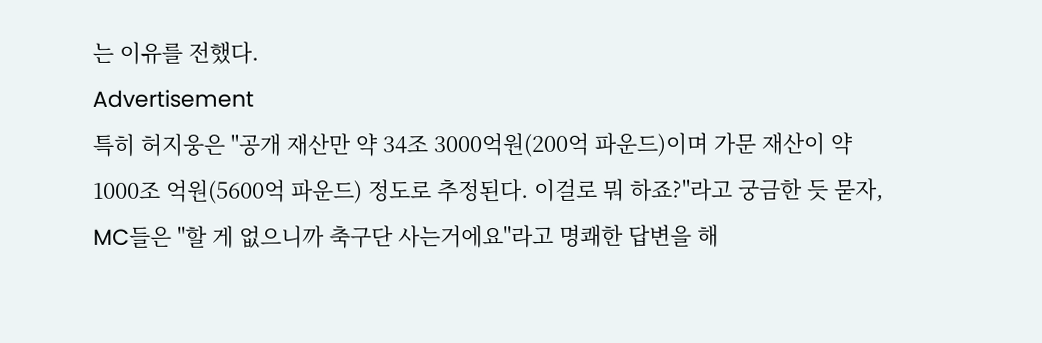는 이유를 전했다.
Advertisement
특히 허지웅은 "공개 재산만 약 34조 3000억원(200억 파운드)이며 가문 재산이 약 1000조 억원(5600억 파운드) 정도로 추정된다. 이걸로 뭐 하죠?"라고 궁금한 듯 묻자, MC들은 "할 게 없으니까 축구단 사는거에요"라고 명쾌한 답변을 해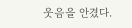웃음을 안겼다.